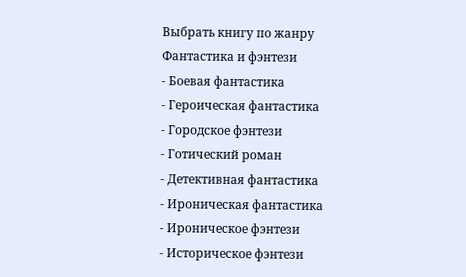Выбрать книгу по жанру
Фантастика и фэнтези
- Боевая фантастика
- Героическая фантастика
- Городское фэнтези
- Готический роман
- Детективная фантастика
- Ироническая фантастика
- Ироническое фэнтези
- Историческое фэнтези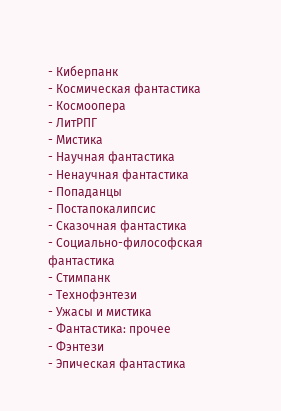- Киберпанк
- Космическая фантастика
- Космоопера
- ЛитРПГ
- Мистика
- Научная фантастика
- Ненаучная фантастика
- Попаданцы
- Постапокалипсис
- Сказочная фантастика
- Социально-философская фантастика
- Стимпанк
- Технофэнтези
- Ужасы и мистика
- Фантастика: прочее
- Фэнтези
- Эпическая фантастика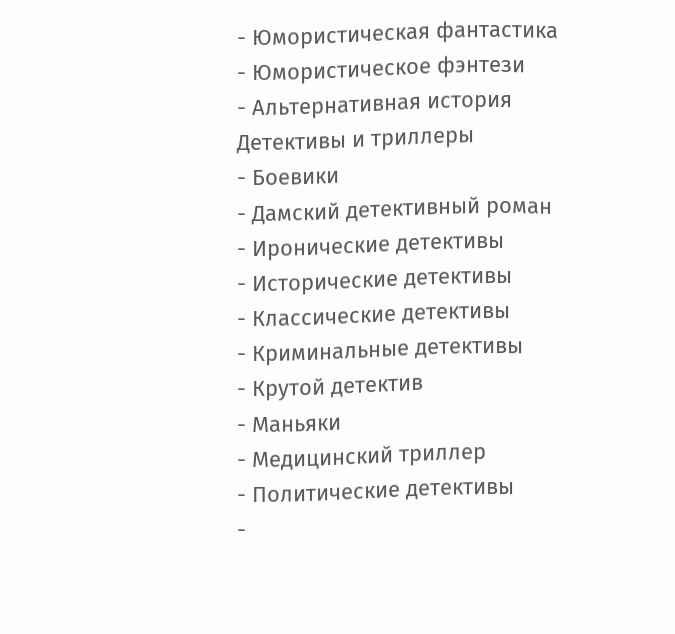- Юмористическая фантастика
- Юмористическое фэнтези
- Альтернативная история
Детективы и триллеры
- Боевики
- Дамский детективный роман
- Иронические детективы
- Исторические детективы
- Классические детективы
- Криминальные детективы
- Крутой детектив
- Маньяки
- Медицинский триллер
- Политические детективы
-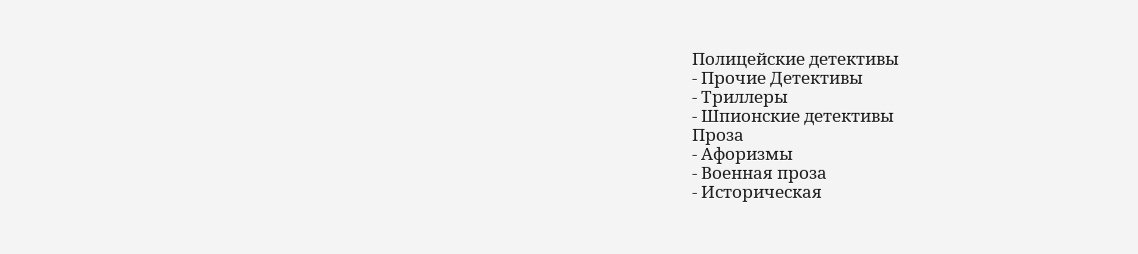Полицейские детективы
- Прочие Детективы
- Триллеры
- Шпионские детективы
Проза
- Афоризмы
- Военная проза
- Историческая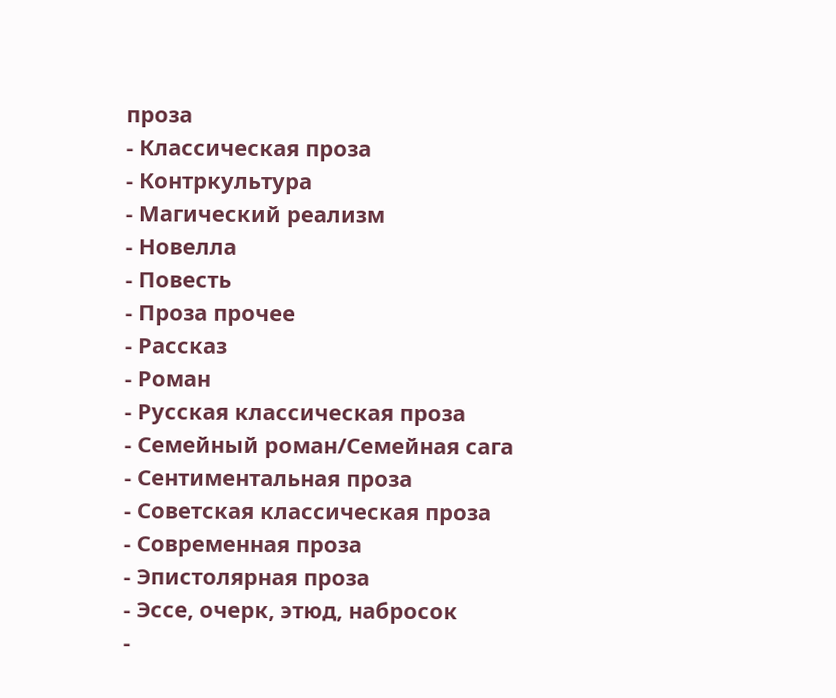проза
- Классическая проза
- Контркультура
- Магический реализм
- Новелла
- Повесть
- Проза прочее
- Рассказ
- Роман
- Русская классическая проза
- Семейный роман/Семейная сага
- Сентиментальная проза
- Советская классическая проза
- Современная проза
- Эпистолярная проза
- Эссе, очерк, этюд, набросок
-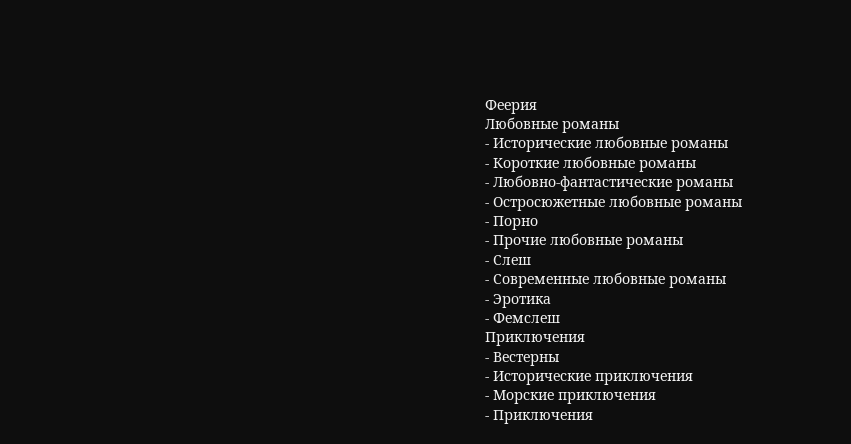Феерия
Любовные романы
- Исторические любовные романы
- Короткие любовные романы
- Любовно-фантастические романы
- Остросюжетные любовные романы
- Порно
- Прочие любовные романы
- Слеш
- Современные любовные романы
- Эротика
- Фемслеш
Приключения
- Вестерны
- Исторические приключения
- Морские приключения
- Приключения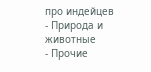про индейцев
- Природа и животные
- Прочие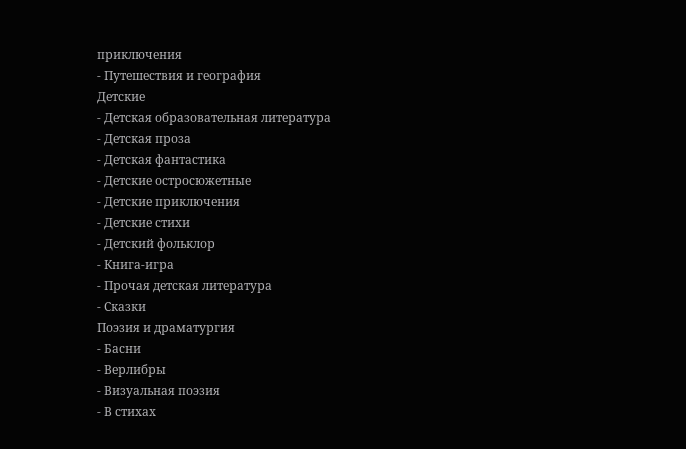приключения
- Путешествия и география
Детские
- Детская образовательная литература
- Детская проза
- Детская фантастика
- Детские остросюжетные
- Детские приключения
- Детские стихи
- Детский фольклор
- Книга-игра
- Прочая детская литература
- Сказки
Поэзия и драматургия
- Басни
- Верлибры
- Визуальная поэзия
- В стихах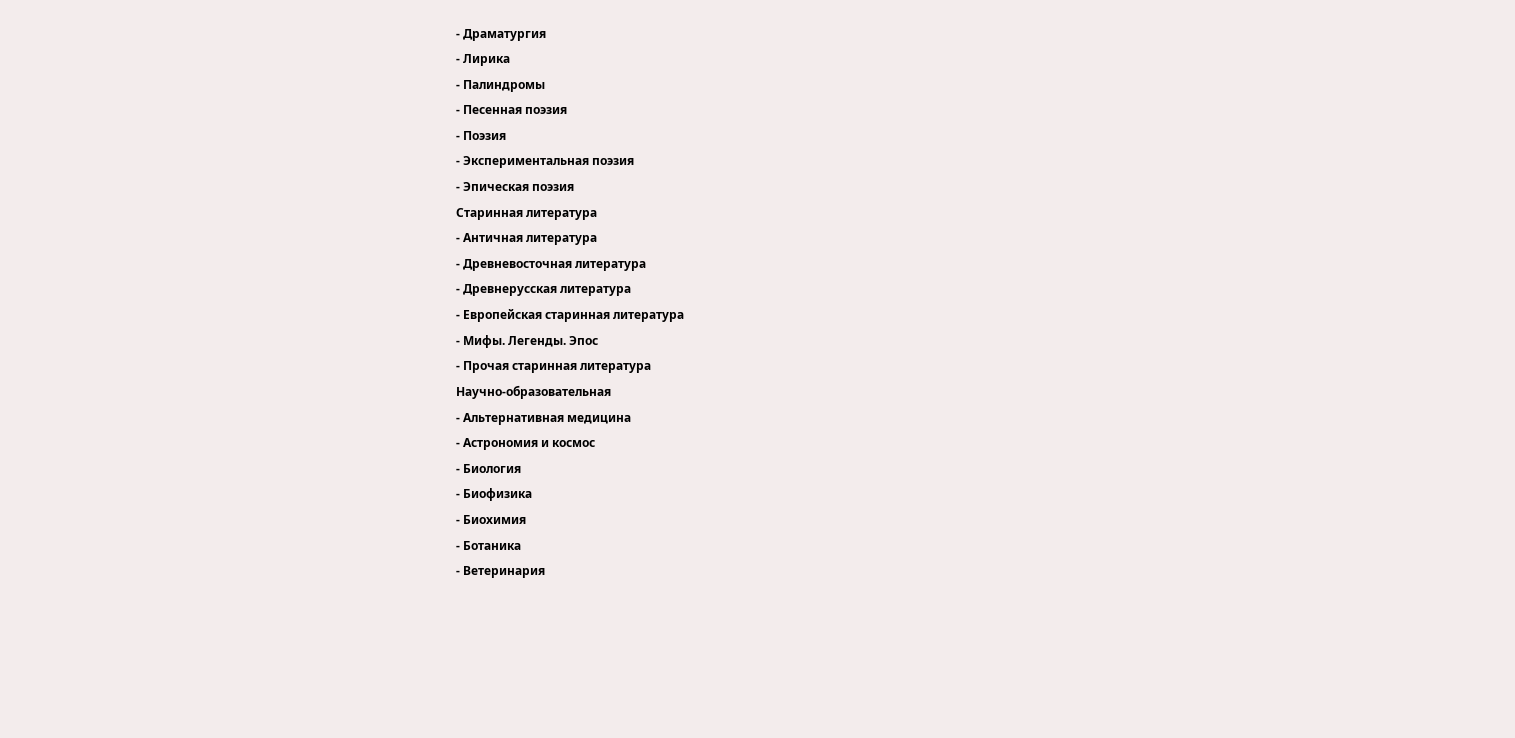- Драматургия
- Лирика
- Палиндромы
- Песенная поэзия
- Поэзия
- Экспериментальная поэзия
- Эпическая поэзия
Старинная литература
- Античная литература
- Древневосточная литература
- Древнерусская литература
- Европейская старинная литература
- Мифы. Легенды. Эпос
- Прочая старинная литература
Научно-образовательная
- Альтернативная медицина
- Астрономия и космос
- Биология
- Биофизика
- Биохимия
- Ботаника
- Ветеринария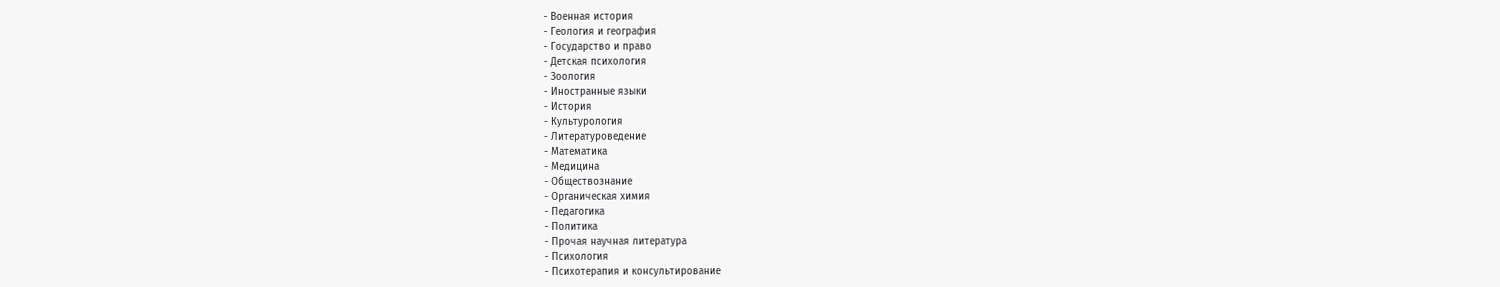- Военная история
- Геология и география
- Государство и право
- Детская психология
- Зоология
- Иностранные языки
- История
- Культурология
- Литературоведение
- Математика
- Медицина
- Обществознание
- Органическая химия
- Педагогика
- Политика
- Прочая научная литература
- Психология
- Психотерапия и консультирование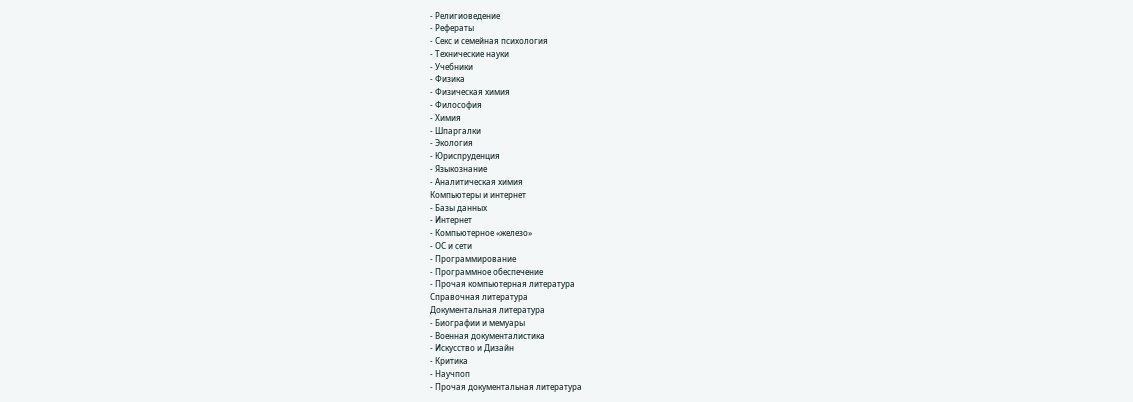- Религиоведение
- Рефераты
- Секс и семейная психология
- Технические науки
- Учебники
- Физика
- Физическая химия
- Философия
- Химия
- Шпаргалки
- Экология
- Юриспруденция
- Языкознание
- Аналитическая химия
Компьютеры и интернет
- Базы данных
- Интернет
- Компьютерное «железо»
- ОС и сети
- Программирование
- Программное обеспечение
- Прочая компьютерная литература
Справочная литература
Документальная литература
- Биографии и мемуары
- Военная документалистика
- Искусство и Дизайн
- Критика
- Научпоп
- Прочая документальная литература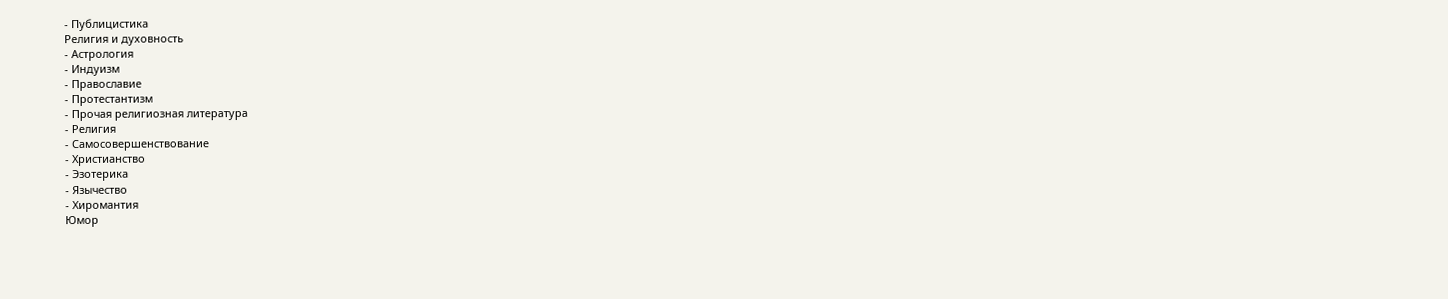- Публицистика
Религия и духовность
- Астрология
- Индуизм
- Православие
- Протестантизм
- Прочая религиозная литература
- Религия
- Самосовершенствование
- Христианство
- Эзотерика
- Язычество
- Хиромантия
Юмор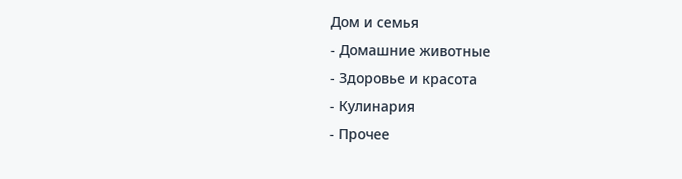Дом и семья
- Домашние животные
- Здоровье и красота
- Кулинария
- Прочее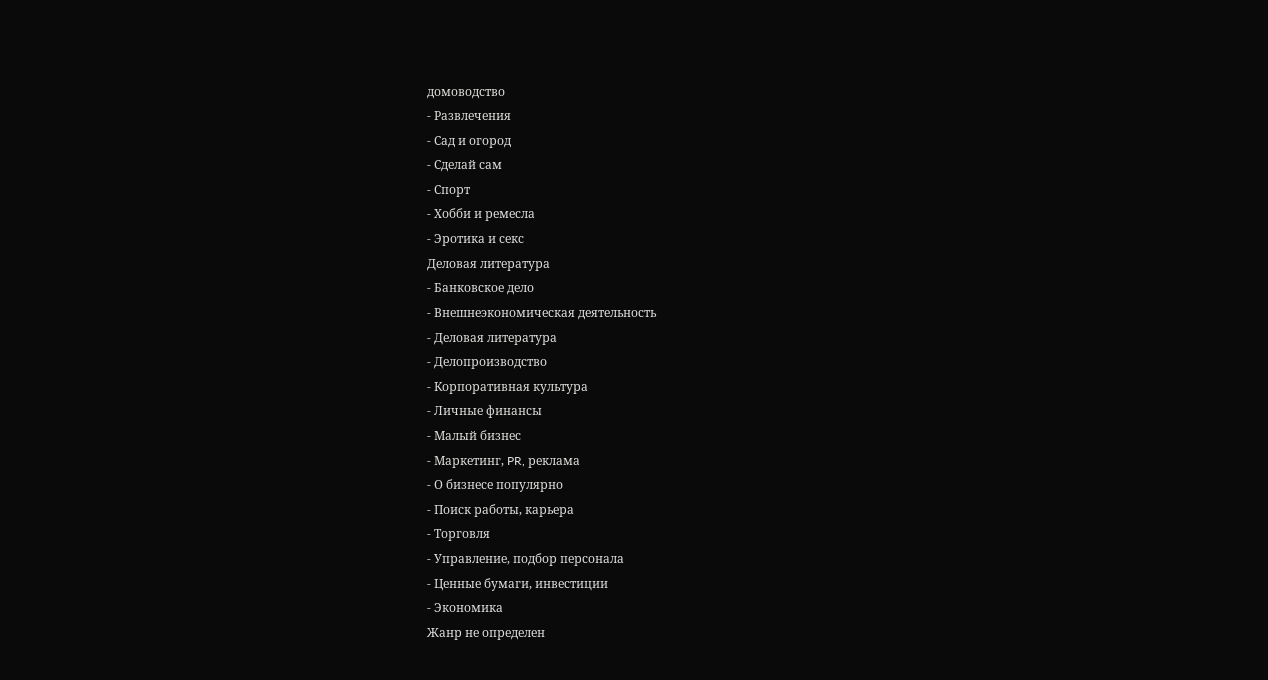домоводство
- Развлечения
- Сад и огород
- Сделай сам
- Спорт
- Хобби и ремесла
- Эротика и секс
Деловая литература
- Банковское дело
- Внешнеэкономическая деятельность
- Деловая литература
- Делопроизводство
- Корпоративная культура
- Личные финансы
- Малый бизнес
- Маркетинг, PR, реклама
- О бизнесе популярно
- Поиск работы, карьера
- Торговля
- Управление, подбор персонала
- Ценные бумаги, инвестиции
- Экономика
Жанр не определен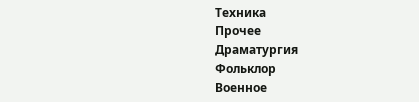Техника
Прочее
Драматургия
Фольклор
Военное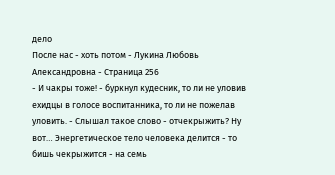дело
После нас - хоть потом - Лукина Любовь Александровна - Страница 256
- И чакры тоже! - буркнул кудесник, то ли не уловив ехидцы в голосе воспитанника, то ли не пожелав уловить. - Слышал такое слово - отчекрыжить? Ну вот… Энергетическое тело человека делится - то бишь чекрыжится - на семь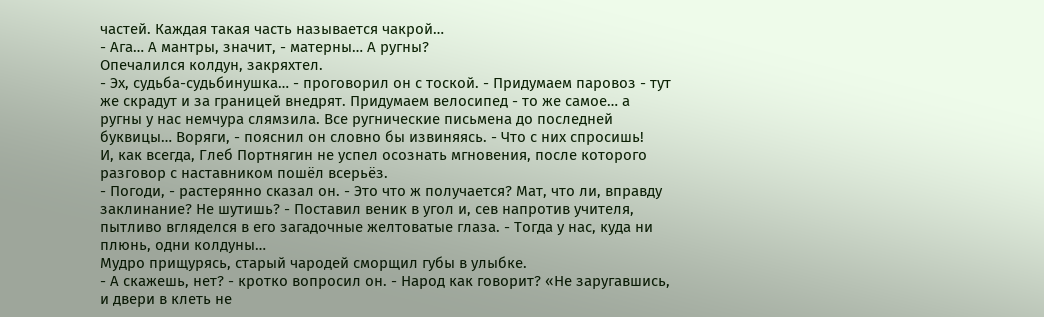частей. Каждая такая часть называется чакрой…
- Ага… А мантры, значит, - матерны… А ругны?
Опечалился колдун, закряхтел.
- Эх, судьба-судьбинушка… - проговорил он с тоской. - Придумаем паровоз - тут же скрадут и за границей внедрят. Придумаем велосипед - то же самое… а ругны у нас немчура слямзила. Все ругнические письмена до последней буквицы… Воряги, - пояснил он словно бы извиняясь. - Что с них спросишь!
И, как всегда, Глеб Портнягин не успел осознать мгновения, после которого разговор с наставником пошёл всерьёз.
- Погоди, - растерянно сказал он. - Это что ж получается? Мат, что ли, вправду заклинание? Не шутишь? - Поставил веник в угол и, сев напротив учителя, пытливо вгляделся в его загадочные желтоватые глаза. - Тогда у нас, куда ни плюнь, одни колдуны…
Мудро прищурясь, старый чародей сморщил губы в улыбке.
- А скажешь, нет? - кротко вопросил он. - Народ как говорит? «Не заругавшись, и двери в клеть не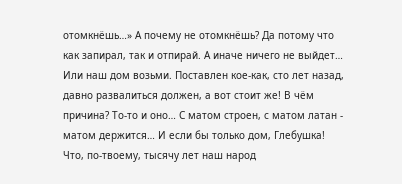отомкнёшь…» А почему не отомкнёшь? Да потому что как запирал, так и отпирай. А иначе ничего не выйдет… Или наш дом возьми. Поставлен кое-как, сто лет назад, давно развалиться должен, а вот стоит же! В чём причина? То-то и оно… С матом строен, с матом латан - матом держится… И если бы только дом, Глебушка! Что, по-твоему, тысячу лет наш народ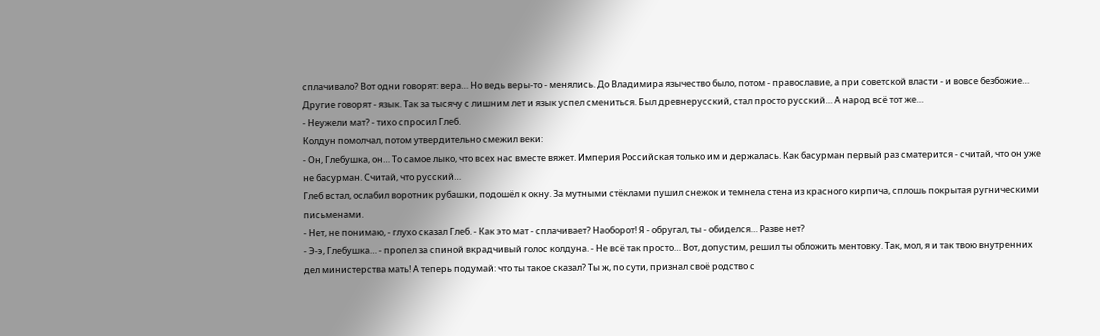сплачивало? Вот одни говорят: вера… Но ведь веры-то - менялись. До Владимира язычество было, потом - православие, а при советской власти - и вовсе безбожие… Другие говорят - язык. Так за тысячу с лишним лет и язык успел смениться. Был древнерусский, стал просто русский… А народ всё тот же…
- Неужели мат? - тихо спросил Глеб.
Колдун помолчал, потом утвердительно смежил веки:
- Он, Глебушка, он… То самое лыко, что всех нас вместе вяжет. Империя Российская только им и держалась. Как басурман первый раз сматерится - считай, что он уже не басурман. Считай, что русский…
Глеб встал, ослабил воротник рубашки, подошёл к окну. За мутными стёклами пушил снежок и темнела стена из красного кирпича, сплошь покрытая ругническими письменами.
- Нет, не понимаю, - глухо сказал Глеб. - Как это мат - сплачивает? Наоборот! Я - обругал, ты - обиделся… Разве нет?
- Э-э, Глебушка… - пропел за спиной вкрадчивый голос колдуна. - Не всё так просто… Вот, допустим, решил ты обложить ментовку. Так, мол, я и так твою внутренних дел министерства мать! А теперь подумай: что ты такое сказал? Ты ж, по сути, признал своё родство с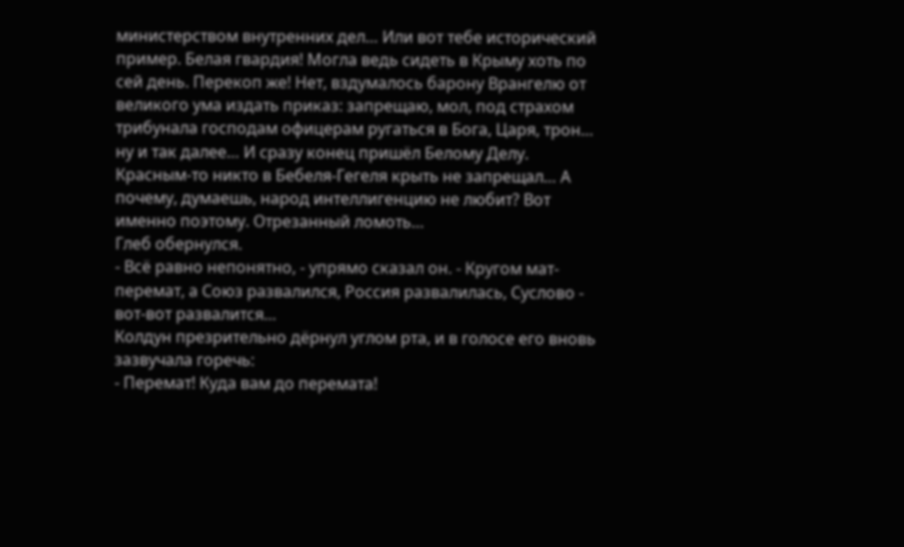министерством внутренних дел… Или вот тебе исторический пример. Белая гвардия! Могла ведь сидеть в Крыму хоть по сей день. Перекоп же! Нет, вздумалось барону Врангелю от великого ума издать приказ: запрещаю, мол, под страхом трибунала господам офицерам ругаться в Бога, Царя, трон… ну и так далее… И сразу конец пришёл Белому Делу. Красным-то никто в Бебеля-Гегеля крыть не запрещал… А почему, думаешь, народ интеллигенцию не любит? Вот именно поэтому. Отрезанный ломоть…
Глеб обернулся.
- Всё равно непонятно, - упрямо сказал он. - Кругом мат-перемат, а Союз развалился, Россия развалилась, Суслово - вот-вот развалится…
Колдун презрительно дёрнул углом рта, и в голосе его вновь зазвучала горечь:
- Перемат! Куда вам до перемата!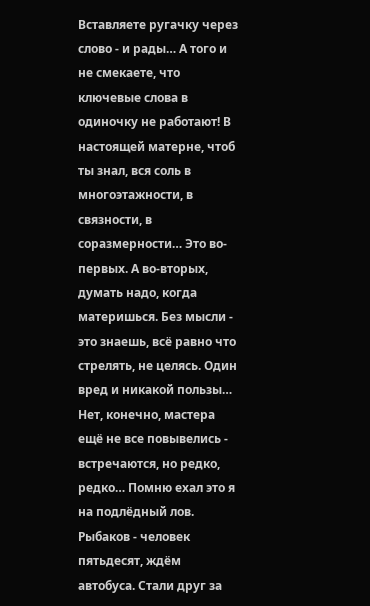Вставляете ругачку через слово - и рады… А того и не смекаете, что ключевые слова в одиночку не работают! В настоящей матерне, чтоб ты знал, вся соль в многоэтажности, в связности, в соразмерности… Это во-первых. А во-вторых, думать надо, когда материшься. Без мысли - это знаешь, всё равно что стрелять, не целясь. Один вред и никакой пользы… Нет, конечно, мастера ещё не все повывелись - встречаются, но редко, редко… Помню ехал это я на подлёдный лов. Рыбаков - человек пятьдесят, ждём автобуса. Стали друг за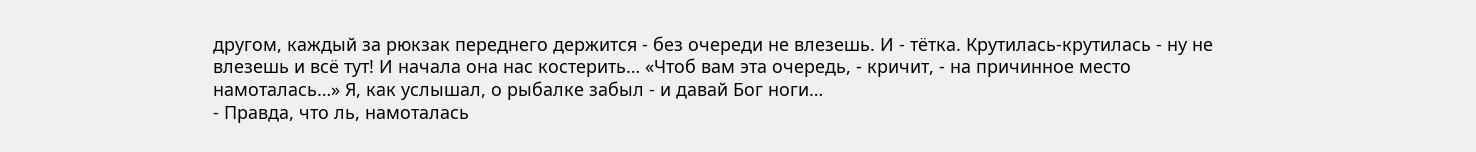другом, каждый за рюкзак переднего держится - без очереди не влезешь. И - тётка. Крутилась-крутилась - ну не влезешь и всё тут! И начала она нас костерить… «Чтоб вам эта очередь, - кричит, - на причинное место намоталась…» Я, как услышал, о рыбалке забыл - и давай Бог ноги…
- Правда, что ль, намоталась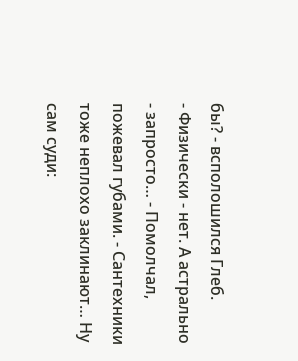бы? - всполошился Глеб.
- Физически - нет. А астрально - запросто… - Помолчал, пожевал губами. - Сантехники тоже неплохо заклинают… Ну сам суди: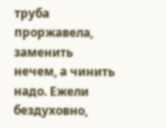труба проржавела, заменить нечем, а чинить надо. Ежели бездуховно,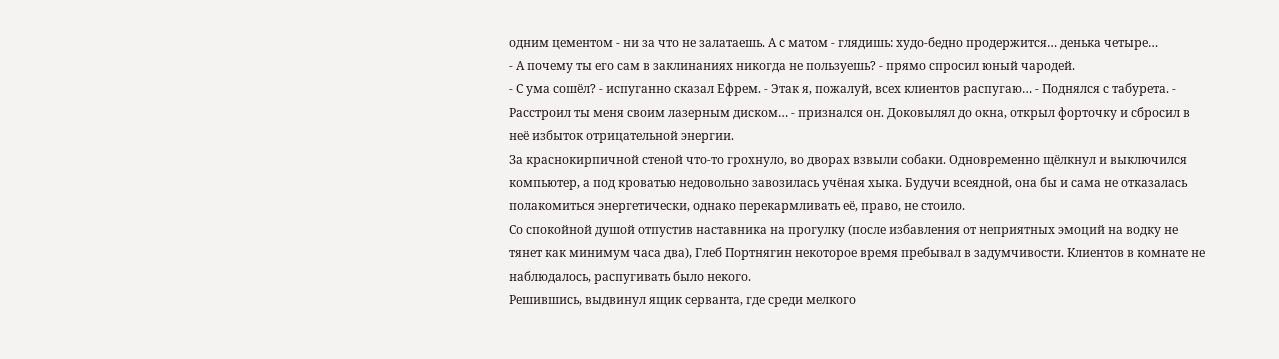одним цементом - ни за что не залатаешь. А с матом - глядишь: худо-бедно продержится… денька четыре…
- А почему ты его сам в заклинаниях никогда не пользуешь? - прямо спросил юный чародей.
- С ума сошёл? - испуганно сказал Ефрем. - Этак я, пожалуй, всех клиентов распугаю… - Поднялся с табурета. - Расстроил ты меня своим лазерным диском… - признался он. Доковылял до окна, открыл форточку и сбросил в неё избыток отрицательной энергии.
За краснокирпичной стеной что-то грохнуло, во дворах взвыли собаки. Одновременно щёлкнул и выключился компьютер, а под кроватью недовольно завозилась учёная хыка. Будучи всеядной, она бы и сама не отказалась полакомиться энергетически, однако перекармливать её, право, не стоило.
Со спокойной душой отпустив наставника на прогулку (после избавления от неприятных эмоций на водку не тянет как минимум часа два), Глеб Портнягин некоторое время пребывал в задумчивости. Клиентов в комнате не наблюдалось, распугивать было некого.
Решившись, выдвинул ящик серванта, где среди мелкого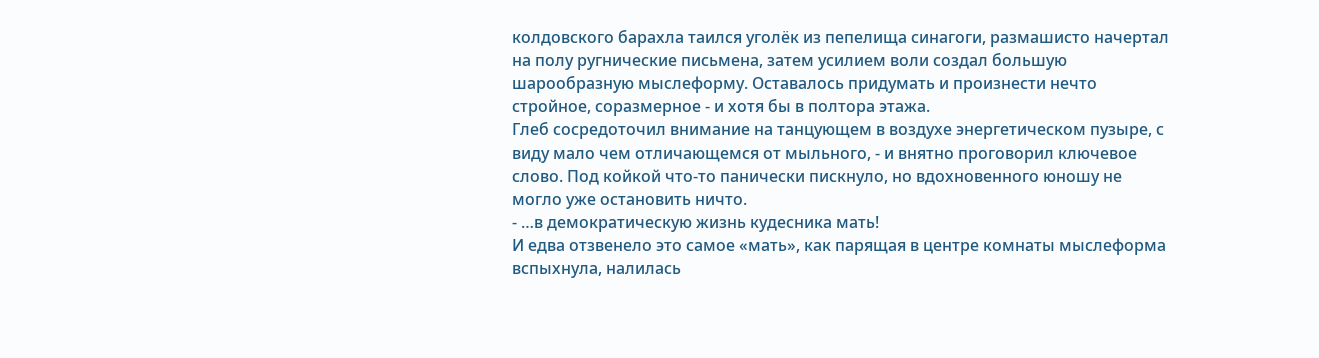колдовского барахла таился уголёк из пепелища синагоги, размашисто начертал на полу ругнические письмена, затем усилием воли создал большую шарообразную мыслеформу. Оставалось придумать и произнести нечто стройное, соразмерное - и хотя бы в полтора этажа.
Глеб сосредоточил внимание на танцующем в воздухе энергетическом пузыре, с виду мало чем отличающемся от мыльного, - и внятно проговорил ключевое слово. Под койкой что-то панически пискнуло, но вдохновенного юношу не могло уже остановить ничто.
- …в демократическую жизнь кудесника мать!
И едва отзвенело это самое «мать», как парящая в центре комнаты мыслеформа вспыхнула, налилась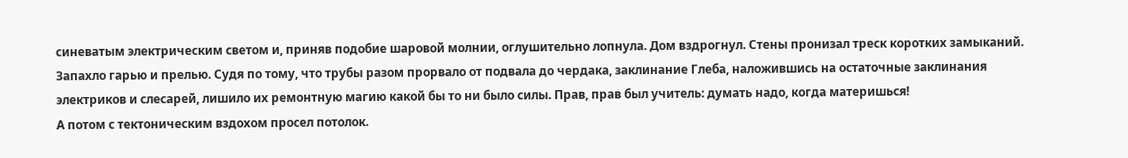синеватым электрическим светом и, приняв подобие шаровой молнии, оглушительно лопнула. Дом вздрогнул. Стены пронизал треск коротких замыканий. Запахло гарью и прелью. Судя по тому, что трубы разом прорвало от подвала до чердака, заклинание Глеба, наложившись на остаточные заклинания электриков и слесарей, лишило их ремонтную магию какой бы то ни было силы. Прав, прав был учитель: думать надо, когда материшься!
А потом с тектоническим вздохом просел потолок.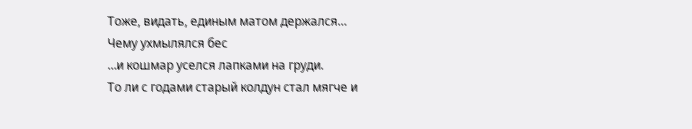Тоже, видать, единым матом держался…
Чему ухмылялся бес
…и кошмар уселся лапками на груди.
То ли с годами старый колдун стал мягче и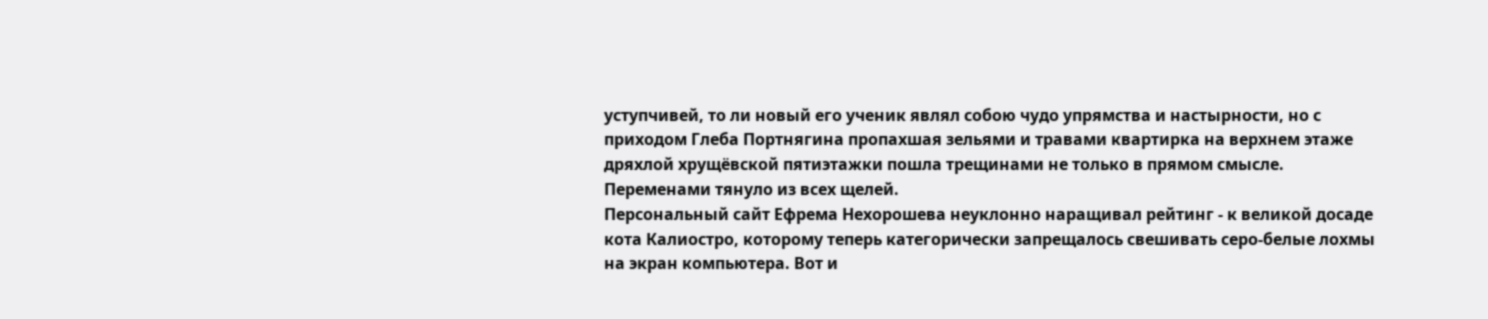уступчивей, то ли новый его ученик являл собою чудо упрямства и настырности, но с приходом Глеба Портнягина пропахшая зельями и травами квартирка на верхнем этаже дряхлой хрущёвской пятиэтажки пошла трещинами не только в прямом смысле. Переменами тянуло из всех щелей.
Персональный сайт Ефрема Нехорошева неуклонно наращивал рейтинг - к великой досаде кота Калиостро, которому теперь категорически запрещалось свешивать серо-белые лохмы на экран компьютера. Вот и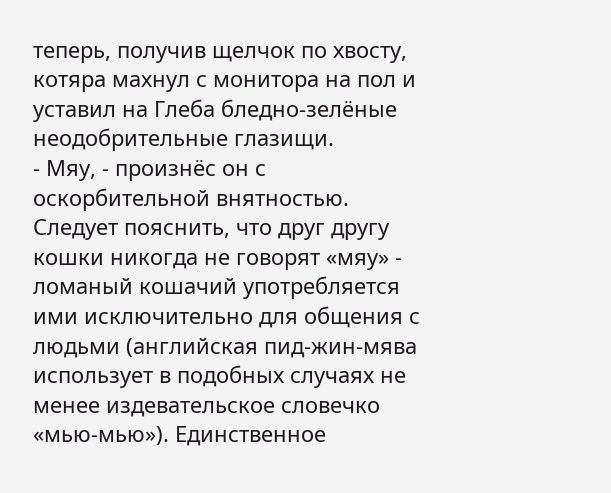теперь, получив щелчок по хвосту, котяра махнул с монитора на пол и уставил на Глеба бледно-зелёные неодобрительные глазищи.
- Мяу, - произнёс он с оскорбительной внятностью.
Следует пояснить, что друг другу кошки никогда не говорят «мяу» - ломаный кошачий употребляется ими исключительно для общения с людьми (английская пид-жин-мява использует в подобных случаях не менее издевательское словечко «мью-мью»). Единственное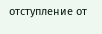отступление от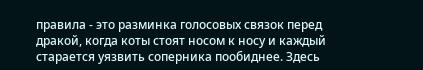правила - это разминка голосовых связок перед дракой, когда коты стоят носом к носу и каждый старается уязвить соперника пообиднее. Здесь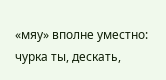«мяу» вполне уместно: чурка ты, дескать,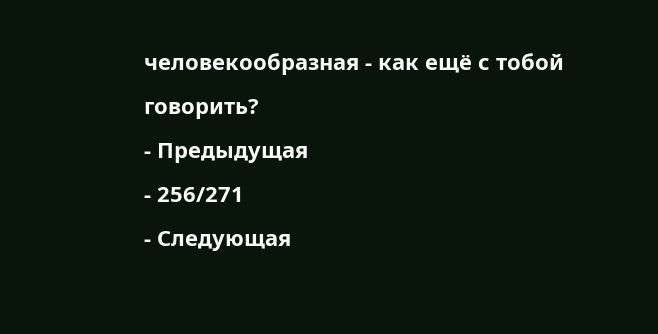человекообразная - как ещё с тобой говорить?
- Предыдущая
- 256/271
- Следующая